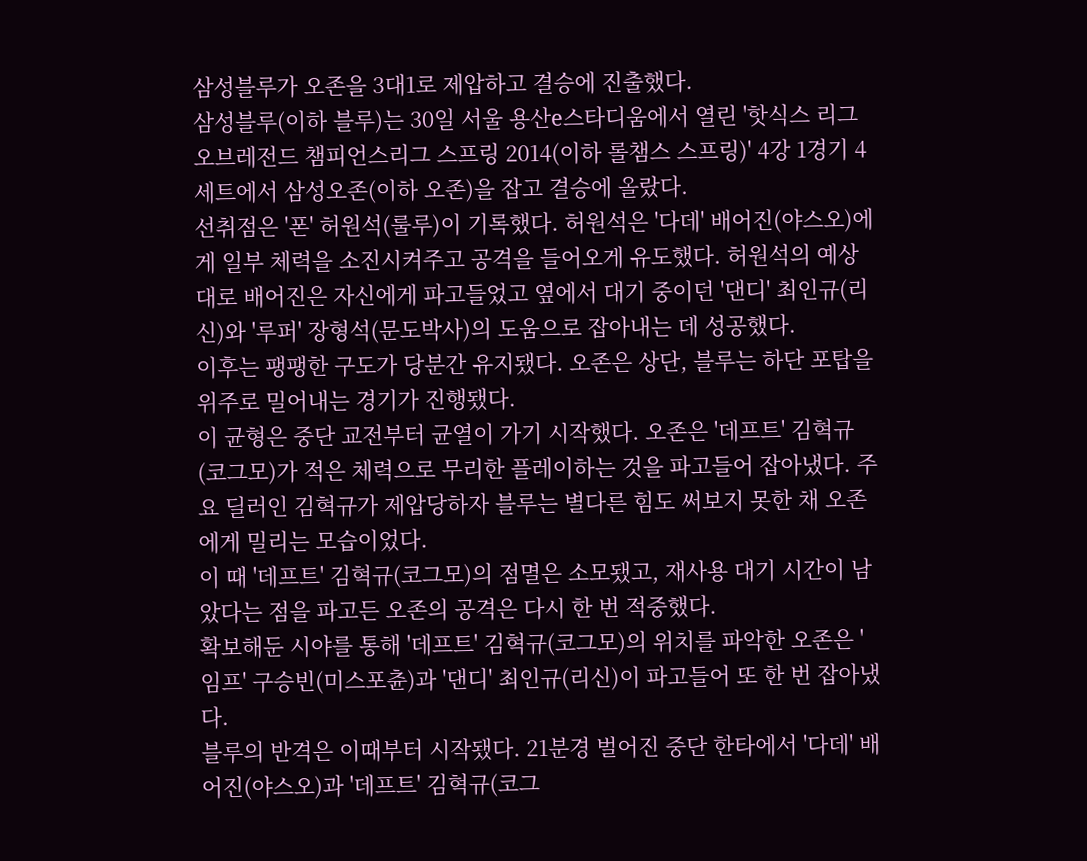삼성블루가 오존을 3대1로 제압하고 결승에 진출했다.
삼성블루(이하 블루)는 30일 서울 용산e스타디움에서 열린 '핫식스 리그오브레전드 챔피언스리그 스프링 2014(이하 롤챔스 스프링)' 4강 1경기 4세트에서 삼성오존(이하 오존)을 잡고 결승에 올랐다.
선취점은 '폰' 허원석(룰루)이 기록했다. 허원석은 '다데' 배어진(야스오)에게 일부 체력을 소진시켜주고 공격을 들어오게 유도했다. 허원석의 예상대로 배어진은 자신에게 파고들었고 옆에서 대기 중이던 '댄디' 최인규(리신)와 '루퍼' 장형석(문도박사)의 도움으로 잡아내는 데 성공했다.
이후는 팽팽한 구도가 당분간 유지됐다. 오존은 상단, 블루는 하단 포탑을 위주로 밀어내는 경기가 진행됐다.
이 균형은 중단 교전부터 균열이 가기 시작했다. 오존은 '데프트' 김혁규(코그모)가 적은 체력으로 무리한 플레이하는 것을 파고들어 잡아냈다. 주요 딜러인 김혁규가 제압당하자 블루는 별다른 힘도 써보지 못한 채 오존에게 밀리는 모습이었다.
이 때 '데프트' 김혁규(코그모)의 점멸은 소모됐고, 재사용 대기 시간이 남았다는 점을 파고든 오존의 공격은 다시 한 번 적중했다.
확보해둔 시야를 통해 '데프트' 김혁규(코그모)의 위치를 파악한 오존은 '임프' 구승빈(미스포츈)과 '댄디' 최인규(리신)이 파고들어 또 한 번 잡아냈다.
블루의 반격은 이때부터 시작됐다. 21분경 벌어진 중단 한타에서 '다데' 배어진(야스오)과 '데프트' 김혁규(코그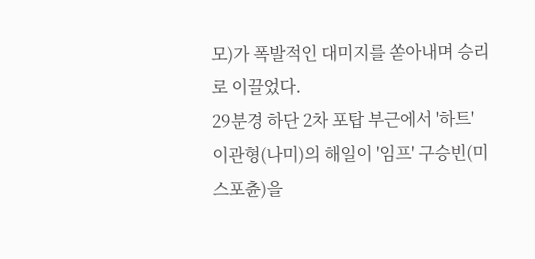모)가 폭발적인 대미지를 쏟아내며 승리로 이끌었다.
29분경 하단 2차 포탑 부근에서 '하트' 이관형(나미)의 해일이 '임프' 구승빈(미스포츈)을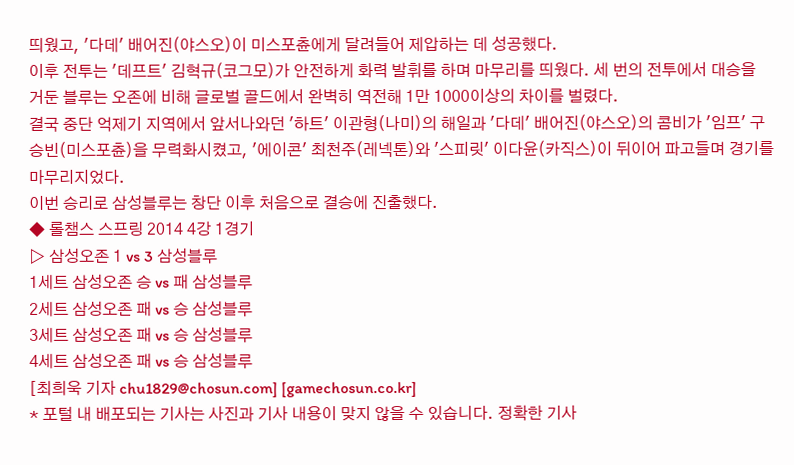띄웠고, '다데' 배어진(야스오)이 미스포츈에게 달려들어 제압하는 데 성공했다.
이후 전투는 '데프트' 김혁규(코그모)가 안전하게 화력 발휘를 하며 마무리를 띄웠다. 세 번의 전투에서 대승을 거둔 블루는 오존에 비해 글로벌 골드에서 완벽히 역전해 1만 1000이상의 차이를 벌렸다.
결국 중단 억제기 지역에서 앞서나와던 '하트' 이관형(나미)의 해일과 '다데' 배어진(야스오)의 콤비가 '임프' 구승빈(미스포츈)을 무력화시켰고, '에이콘' 최천주(레넥톤)와 '스피릿' 이다윤(카직스)이 뒤이어 파고들며 경기를 마무리지었다.
이번 승리로 삼성블루는 창단 이후 처음으로 결승에 진출했다.
◆ 롤챔스 스프링 2014 4강 1경기
▷ 삼성오존 1 vs 3 삼성블루
1세트 삼성오존 승 vs 패 삼성블루
2세트 삼성오존 패 vs 승 삼성블루
3세트 삼성오존 패 vs 승 삼성블루
4세트 삼성오존 패 vs 승 삼성블루
[최희욱 기자 chu1829@chosun.com] [gamechosun.co.kr]
* 포털 내 배포되는 기사는 사진과 기사 내용이 맞지 않을 수 있습니다. 정확한 기사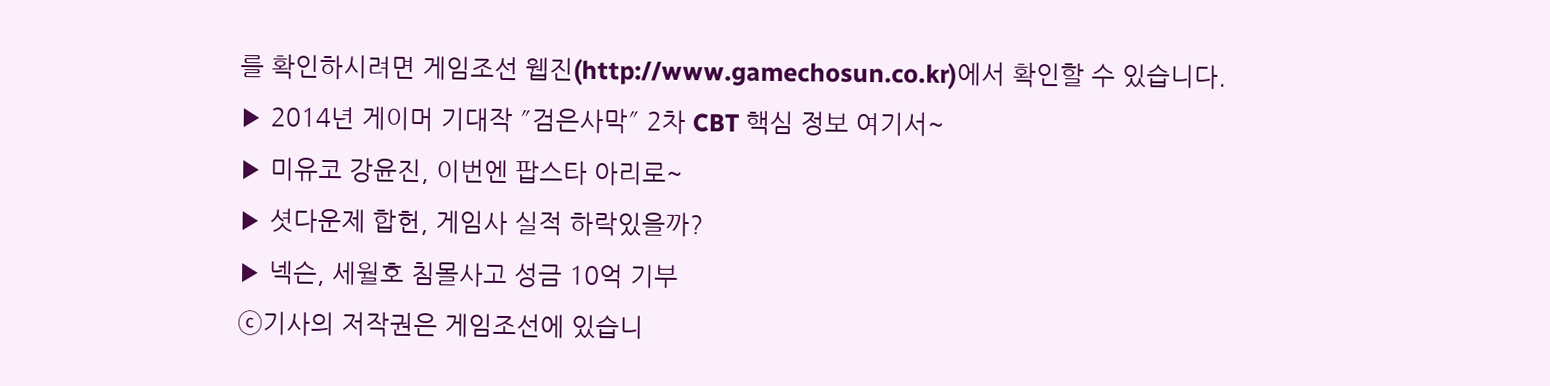를 확인하시려면 게임조선 웹진(http://www.gamechosun.co.kr)에서 확인할 수 있습니다.
▶ 2014년 게이머 기대작 ″검은사막″ 2차 CBT 핵심 정보 여기서~
▶ 미유코 강윤진, 이번엔 팝스타 아리로~
▶ 셧다운제 합헌, 게임사 실적 하락있을까?
▶ 넥슨, 세월호 침몰사고 성금 10억 기부
ⓒ기사의 저작권은 게임조선에 있습니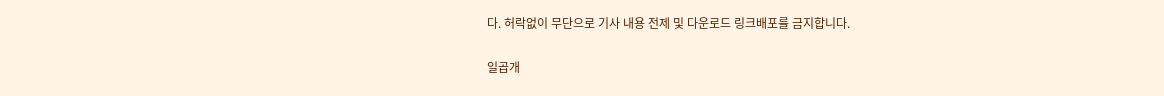다. 허락없이 무단으로 기사 내용 전제 및 다운로드 링크배포를 금지합니다.

일곱개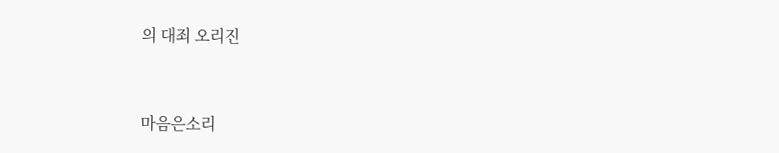의 대죄 오리진


마음은소리